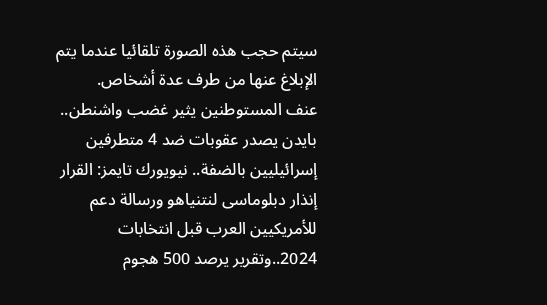سيتم حجب هذه الصورة تلقائيا عندما يتم الإبلاغ عنها من طرف عدة أشخاص.
عنف المستوطنين يثير غضب واشنطن.. بايدن يصدر عقوبات ضد 4 متطرفين إسرائيليين بالضفة.. نيويورك تايمز: القرار إنذار دبلوماسى لنتنياهو ورسالة دعم للأمريكيين العرب قبل انتخابات 2024..وتقرير يرصد 500 هجوم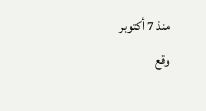منذ 7 أكتوبر
وقع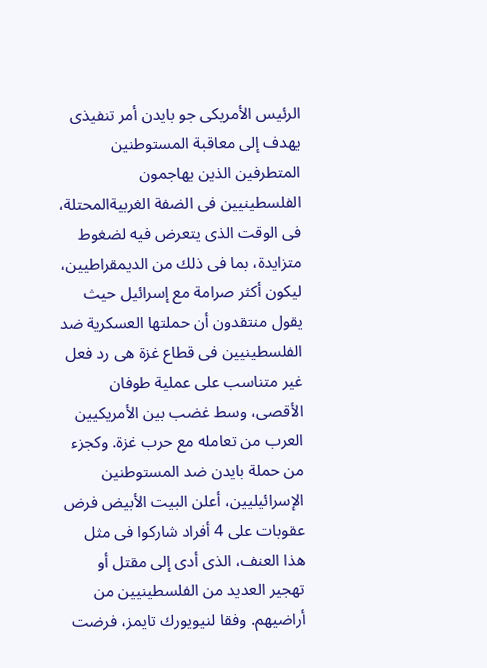الرئيس الأمريكى جو بايدن أمر تنفيذى يهدف إلى معاقبة المستوطنين المتطرفين الذين يهاجمون الفلسطينيين فى الضفة الغربيةالمحتلة، فى الوقت الذى يتعرض فيه لضغوط متزايدة، بما فى ذلك من الديمقراطيين، ليكون أكثر صرامة مع إسرائيل حيث يقول منتقدون أن حملتها العسكرية ضد الفلسطينيين فى قطاع غزة هى رد فعل غير متناسب على عملية طوفان الأقصى، وسط غضب بين الأمريكيين العرب من تعامله مع حرب غزة. وكجزء من حملة بايدن ضد المستوطنين الإسرائيليين، أعلن البيت الأبيض فرض عقوبات على 4 أفراد شاركوا فى مثل هذا العنف، الذى أدى إلى مقتل أو تهجير العديد من الفلسطينيين من أراضيهم. وفقا لنيويورك تايمز، فرضت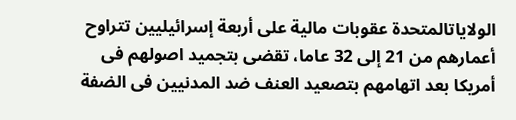الولاياتالمتحدة عقوبات مالية على أربعة إسرائيليين تتراوح أعمارهم من 21 إلى 32 عاما، تقضى بتجميد اصولهم فى أمريكا بعد اتهامهم بتصعيد العنف ضد المدنيين فى الضفة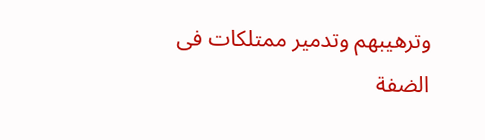وترهيبهم وتدمير ممتلكات فى الضفة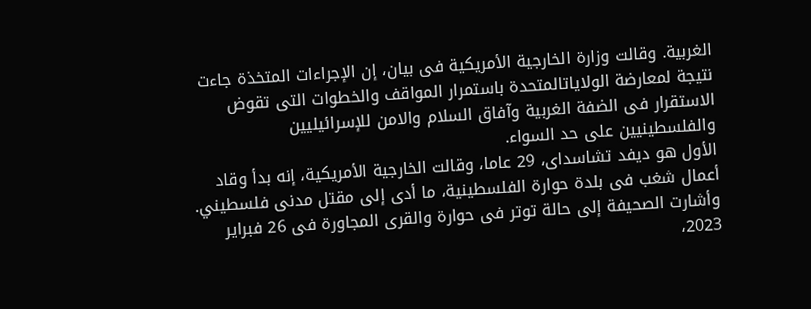الغربية. وقالت وزارة الخارجية الأمريكية فى بيان، إن الإجراءات المتخذة جاءت نتيجة لمعارضة الولاياتالمتحدة باستمرار المواقف والخطوات التى تقوض الاستقرار فى الضفة الغربية وآفاق السلام والامن للإسرائيليين والفلسطينيين على حد السواء.
الأول هو ديفد تشاسداى، 29 عاما، وقالت الخارجية الأمريكية، إنه بدأ وقاد أعمال شغب فى بلدة حوارة الفلسطينية، ما أدى إلى مقتل مدنى فلسطيني. وأشارت الصحيفة إلى حالة توتر فى حوارة والقرى المجاورة فى 26 فبراير 2023،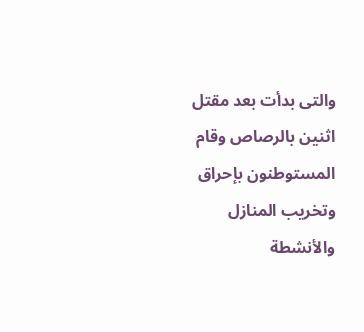والتى بدأت بعد مقتل اثنين بالرصاص وقام المستوطنون بإحراق وتخريب المنازل والأنشطة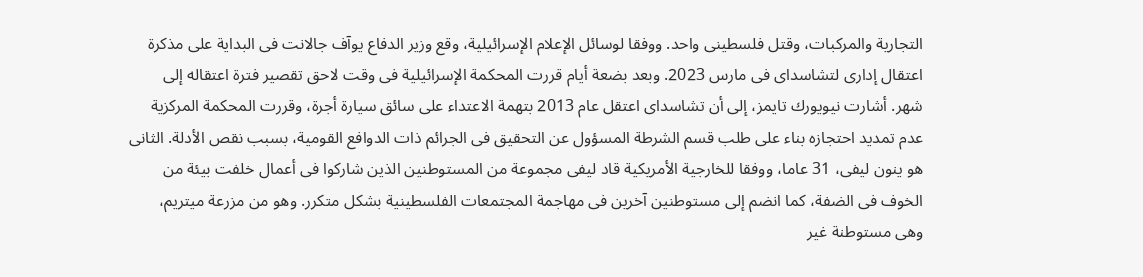التجارية والمركبات، وقتل فلسطينى واحد. ووفقا لوسائل الإعلام الإسرائيلية، وقع وزير الدفاع يوآف جالانت فى البداية على مذكرة اعتقال إدارى لتشاسداى فى مارس 2023. وبعد بضعة أيام قررت المحكمة الإسرائيلية فى وقت لاحق تقصير فترة اعتقاله إلى شهر. أشارت نيويورك تايمز، إلى أن تشاسداى اعتقل عام 2013 بتهمة الاعتداء على سائق سيارة أجرة، وقررت المحكمة المركزية عدم تمديد احتجازه بناء على طلب قسم الشرطة المسؤول عن التحقيق فى الجرائم ذات الدوافع القومية، بسبب نقص الأدلة. الثانى هو ينون ليفى، 31 عاما، ووفقا للخارجية الأمريكية قاد ليفى مجموعة من المستوطنين الذين شاركوا فى أعمال خلفت بيئة من الخوف فى الضفة، كما انضم إلى مستوطنين آخرين فى مهاجمة المجتمعات الفلسطينية بشكل متكرر. وهو من مزرعة ميتريم، وهى مستوطنة غير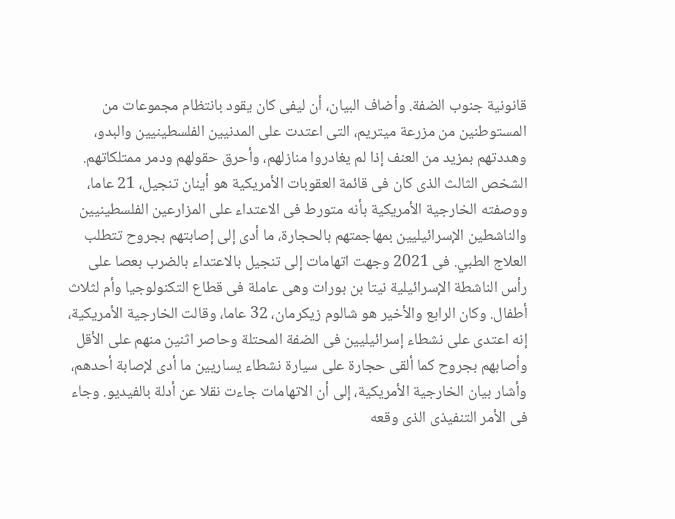قانونية جنوب الضفة. وأضاف البيان، أن ليفى كان يقود بانتظام مجموعات من المستوطنين من مزرعة ميتريم، التى اعتدت على المدنيين الفلسطينيين والبدو، وهددتهم بمزيد من العنف إذا لم يغادروا منازلهم، وأحرق حقولهم ودمر ممتلكاتهم. الشخص الثالث الذى كان فى قائمة العقوبات الأمريكية هو أينان تنجيل، 21 عاما، ووصفته الخارجية الأمريكية بأنه متورط فى الاعتداء على المزارعين الفلسطينيين والناشطين الإسرائيليين بمهاجمتهم بالحجارة، ما أدى إلى إصابتهم بجروح تتطلب العلاج الطبي. فى 2021 وجهت اتهامات إلى تنجيل بالاعتداء بالضرب بعصا على رأس الناشطة الإسرائيلية نيتا بن بورات وهى عاملة فى قطاع التكنولوجيا وأم لثلاث أطفال. وكان الرابع والأخير هو شالوم زيكرمان، 32 عاما، وقالت الخارجية الأمريكية، إنه اعتدى على نشطاء إسرائيليين فى الضفة المحتلة وحاصر اثنين منهم على الأقل وأصابهم بجروح كما ألقى حجارة على سيارة نشطاء يساريين ما أدى لإصابة أحدهم، وأشار بيان الخارجية الأمريكية، إلى أن الاتهامات جاءت نقلا عن أدلة بالفيديو. وجاء فى الأمر التنفيذى الذى وقعه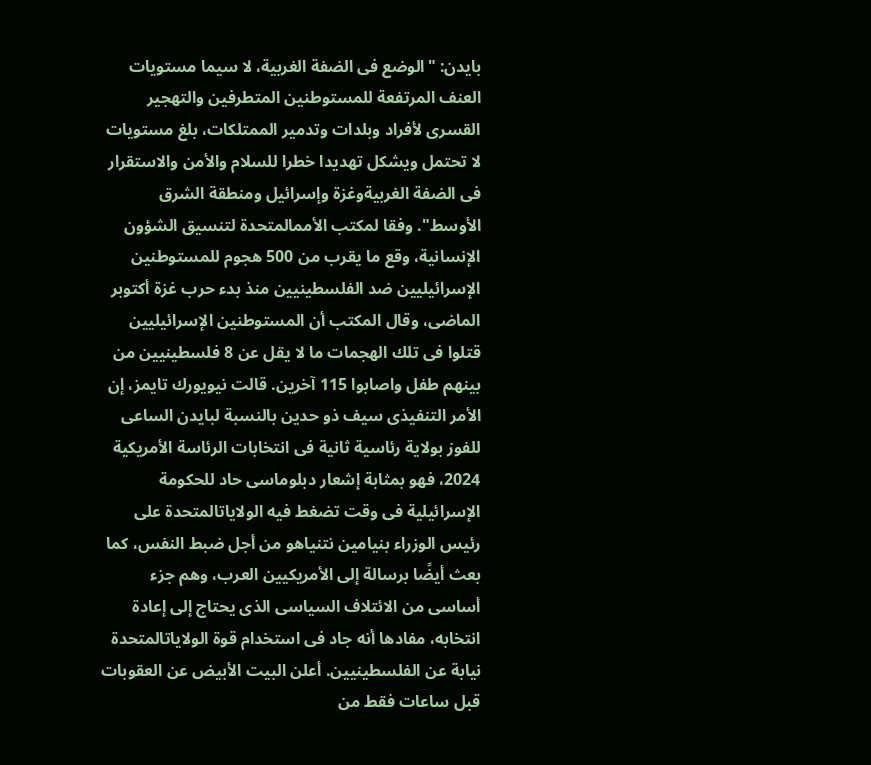بايدن: "الوضع فى الضفة الغربية، لا سيما مستويات العنف المرتفعة للمستوطنين المتطرفين والتهجير القسرى لأفراد وبلدات وتدمير الممتلكات، بلغ مستويات لا تحتمل ويشكل تهديدا خطرا للسلام والأمن والاستقرار فى الضفة الغربيةوغزة وإسرائيل ومنطقة الشرق الأوسط". وفقا لمكتب الأممالمتحدة لتنسيق الشؤون الإنسانية، وقع ما يقرب من 500 هجوم للمستوطنين الإسرائيليين ضد الفلسطينيين منذ بدء حرب غزة أكتوبر الماضى، وقال المكتب أن المستوطنين الإسرائيليين قتلوا فى تلك الهجمات ما لا يقل عن 8 فلسطينيين من بينهم طفل واصابوا 115 آخرين. قالت نيويورك تايمز، إن الأمر التنفيذى سيف ذو حدين بالنسبة لبايدن الساعى للفوز بولاية رئاسية ثانية فى انتخابات الرئاسة الأمريكية 2024، فهو بمثابة إشعار دبلوماسى حاد للحكومة الإسرائيلية فى وقت تضغط فيه الولاياتالمتحدة على رئيس الوزراء بنيامين نتنياهو من أجل ضبط النفس، كما بعث أيضًا برسالة إلى الأمريكيين العرب، وهم جزء أساسى من الائتلاف السياسى الذى يحتاج إلى إعادة انتخابه، مفادها أنه جاد فى استخدام قوة الولاياتالمتحدة نيابة عن الفلسطينيين. أعلن البيت الأبيض عن العقوبات قبل ساعات فقط من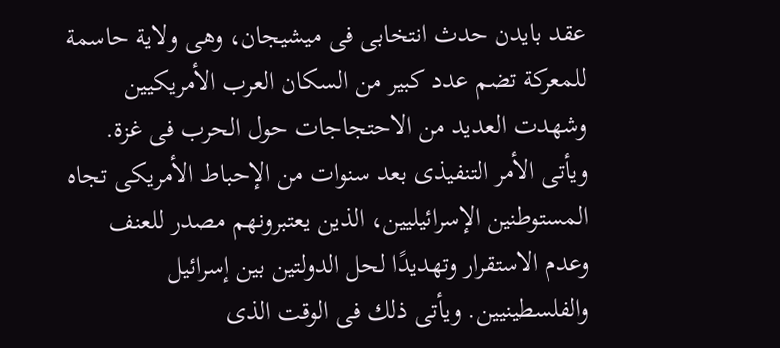عقد بايدن حدث انتخابى فى ميشيجان، وهى ولاية حاسمة للمعركة تضم عدد كبير من السكان العرب الأمريكيين وشهدت العديد من الاحتجاجات حول الحرب فى غزة. ويأتى الأمر التنفيذى بعد سنوات من الإحباط الأمريكى تجاه المستوطنين الإسرائيليين، الذين يعتبرونهم مصدر للعنف وعدم الاستقرار وتهديدًا لحل الدولتين بين إسرائيل والفلسطينيين. ويأتى ذلك فى الوقت الذى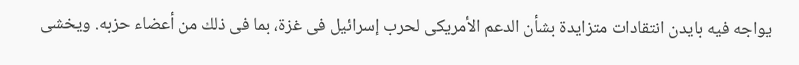يواجه فيه بايدن انتقادات متزايدة بشأن الدعم الأمريكى لحرب إسرائيل فى غزة، بما فى ذلك من أعضاء حزبه. ويخشى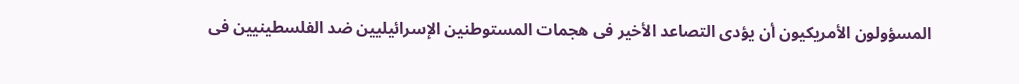المسؤولون الأمريكيون أن يؤدى التصاعد الأخير فى هجمات المستوطنين الإسرائيليين ضد الفلسطينيين فى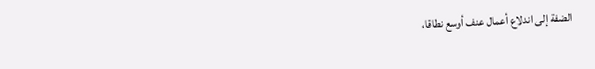الضفة إلى اندلاع أعمال عنف أوسع نطاقا،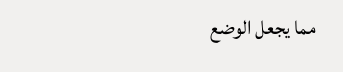مما يجعل الوضع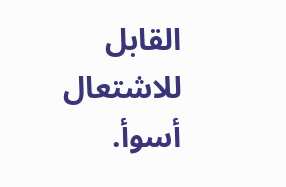القابل للاشتعال أسوأ.